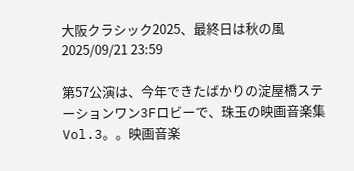大阪クラシック2025、最終日は秋の風2025/09/21 23:59

第57公演は、今年できたばかりの淀屋橋ステーションワン3Fロビーで、珠玉の映画音楽集Vol.3。。映画音楽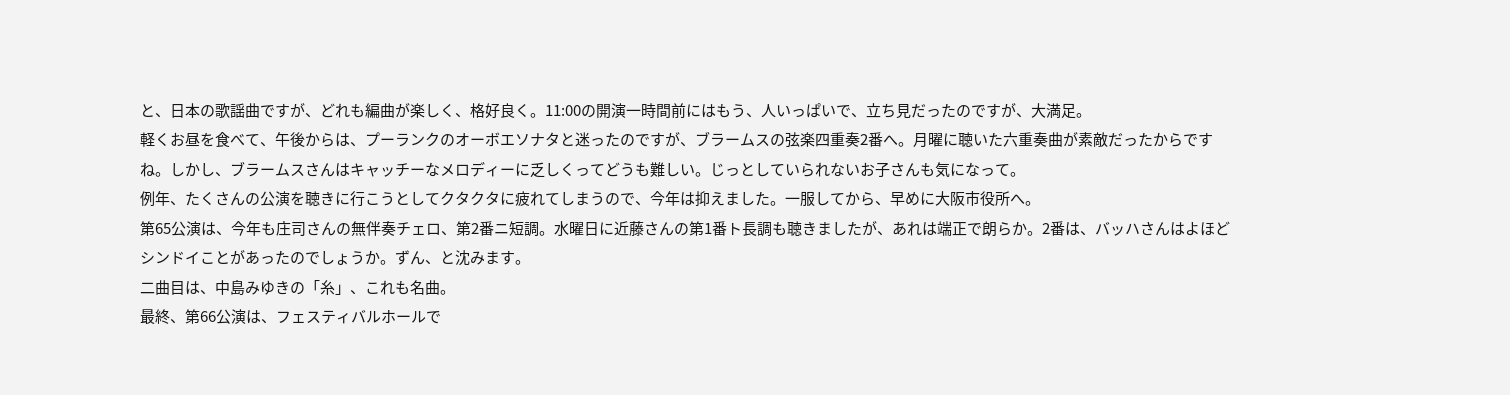と、日本の歌謡曲ですが、どれも編曲が楽しく、格好良く。11:00の開演一時間前にはもう、人いっぱいで、立ち見だったのですが、大満足。
軽くお昼を食べて、午後からは、プーランクのオーボエソナタと迷ったのですが、ブラームスの弦楽四重奏2番へ。月曜に聴いた六重奏曲が素敵だったからですね。しかし、ブラームスさんはキャッチーなメロディーに乏しくってどうも難しい。じっとしていられないお子さんも気になって。
例年、たくさんの公演を聴きに行こうとしてクタクタに疲れてしまうので、今年は抑えました。一服してから、早めに大阪市役所へ。
第65公演は、今年も庄司さんの無伴奏チェロ、第2番ニ短調。水曜日に近藤さんの第1番ト長調も聴きましたが、あれは端正で朗らか。2番は、バッハさんはよほどシンドイことがあったのでしょうか。ずん、と沈みます。
二曲目は、中島みゆきの「糸」、これも名曲。
最終、第66公演は、フェスティバルホールで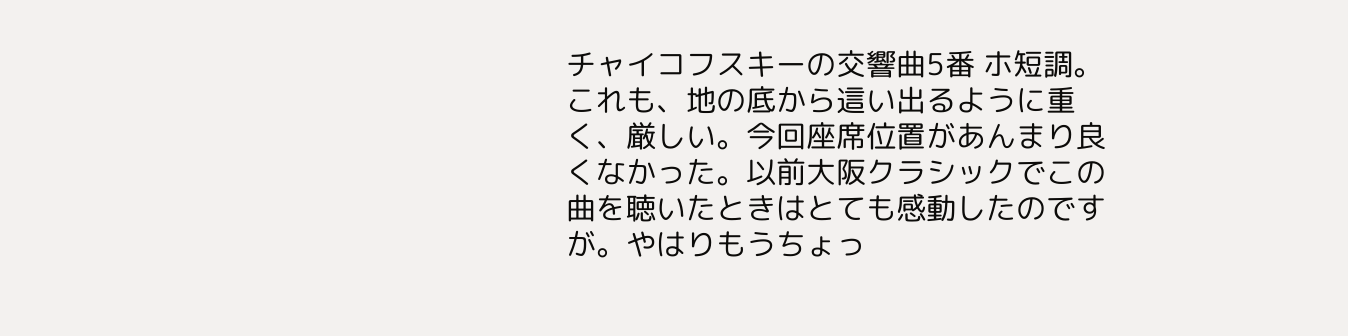チャイコフスキーの交響曲5番 ホ短調。これも、地の底から這い出るように重く、厳しい。今回座席位置があんまり良くなかった。以前大阪クラシックでこの曲を聴いたときはとても感動したのですが。やはりもうちょっ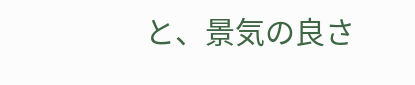と、景気の良さ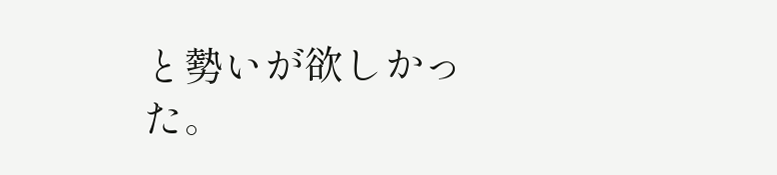と勢いが欲しかった。